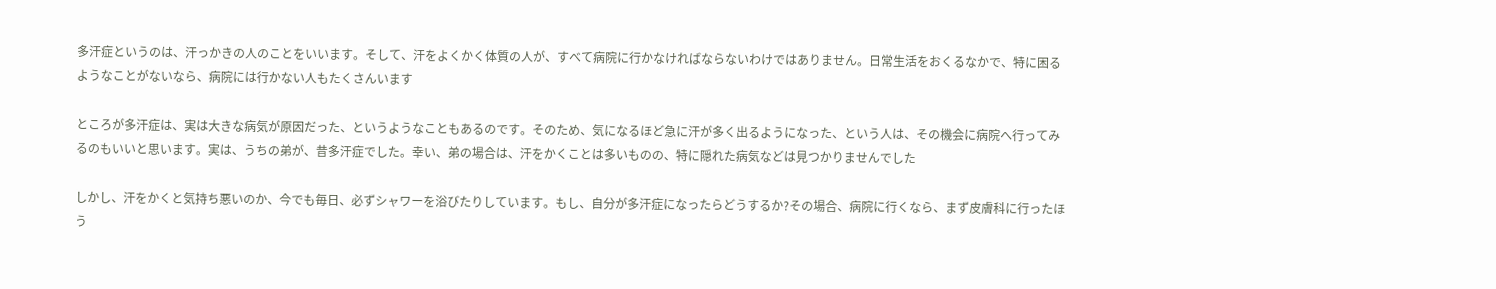多汗症というのは、汗っかきの人のことをいいます。そして、汗をよくかく体質の人が、すべて病院に行かなければならないわけではありません。日常生活をおくるなかで、特に困るようなことがないなら、病院には行かない人もたくさんいます

ところが多汗症は、実は大きな病気が原因だった、というようなこともあるのです。そのため、気になるほど急に汗が多く出るようになった、という人は、その機会に病院へ行ってみるのもいいと思います。実は、うちの弟が、昔多汗症でした。幸い、弟の場合は、汗をかくことは多いものの、特に隠れた病気などは見つかりませんでした

しかし、汗をかくと気持ち悪いのか、今でも毎日、必ずシャワーを浴びたりしています。もし、自分が多汗症になったらどうするか?その場合、病院に行くなら、まず皮膚科に行ったほう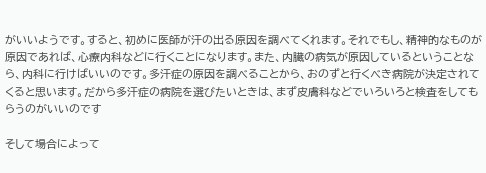がいいようです。すると、初めに医師が汗の出る原因を調べてくれます。それでもし、精神的なものが原因であれば、心療内科などに行くことになります。また、内臓の病気が原因しているということなら、内科に行けばいいのです。多汗症の原因を調べることから、おのずと行くべき病院が決定されてくると思います。だから多汗症の病院を選びたいときは、まず皮膚科などでいろいろと検査をしてもらうのがいいのです

そして場合によって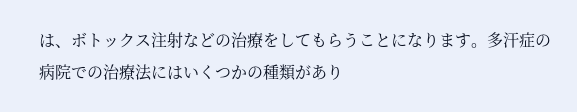は、ボトックス注射などの治療をしてもらうことになります。多汗症の病院での治療法にはいくつかの種類があり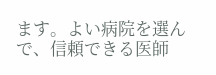ます。よい病院を選んで、信頼できる医師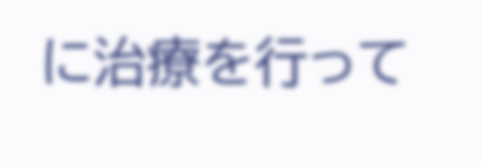に治療を行って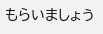もらいましょう